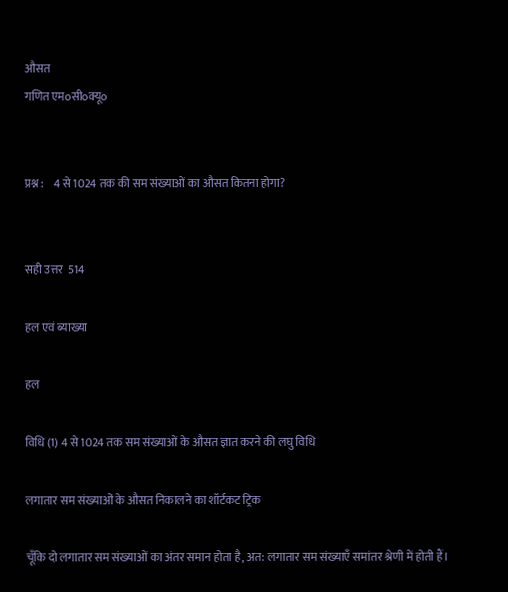औसत
गणित एमoसीoक्यूo


प्रश्न :    4 से 1024 तक की सम संख्याओं का औसत कितना होगा?


सही उत्तर  514

हल एवं ब्याख्या

हल

विधि (1) 4 से 1024 तक सम संख्याओं के औसत ज्ञात करने की लघु विधि

लगातार सम संख्याओं के औसत निकालने का शॉर्टकट ट्रिक

चूँकि दो लगातार सम संख्याओं का अंतर समान होता है, अत: लगातार सम संख्याएँ समांतर श्रेणी में होती हैं।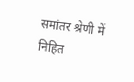समांतर श्रेणी में निहित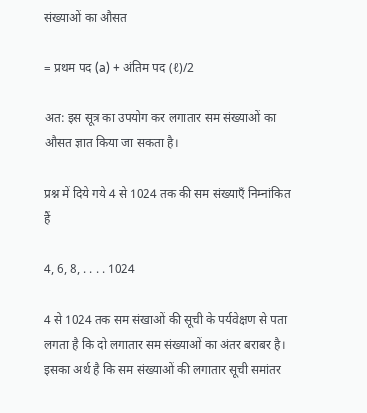संख्याओं का औसत

= प्रथम पद (a) + अंतिम पद (ℓ)/2

अत: इस सूत्र का उपयोग कर लगातार सम संख्याओं का औसत ज्ञात किया जा सकता है।

प्रश्न में दिये गये 4 से 1024 तक की सम संख्याएँ निम्नांकित हैं

4, 6, 8, . . . . 1024

4 से 1024 तक सम संखाओं की सूची के पर्यवेक्षण से पता लगता है कि दो लगातार सम संख्याओं का अंतर बराबर है। इसका अर्थ है कि सम संख्याओं की लगातार सूची समांतर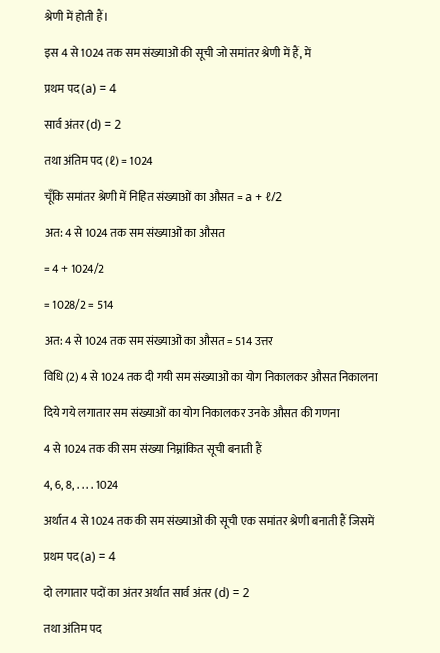श्रेणी में होती हैं।

इस 4 से 1024 तक सम संख्याओं की सूची जो समांतर श्रेणी में हैं, में

प्रथम पद (a) = 4

सार्व अंतर (d) = 2

तथा अंतिम पद (ℓ) = 1024

चूँकि समांतर श्रेणी में निहित संख्याओं का औसत = a + ℓ/2

अत: 4 से 1024 तक सम संख्याओं का औसत

= 4 + 1024/2

= 1028/2 = 514

अत: 4 से 1024 तक सम संख्याओं का औसत = 514 उत्तर

विधि (2) 4 से 1024 तक दी गयी सम संख्याओं का योग निकालकर औसत निकालना

दिये गये लगातार सम संख्याओं का योग निकालकर उनके औसत की गणना

4 से 1024 तक की सम संख्या निम्नांकित सूची बनाती हैं

4, 6, 8, . . . . 1024

अर्थात 4 से 1024 तक की सम संख्याओं की सूची एक समांतर श्रेणी बनाती हैं जिसमें

प्रथम पद (a) = 4

दो लगातार पदों का अंतर अर्थात सार्व अंतर (d) = 2

तथा अंतिम पद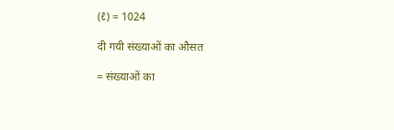(ℓ) = 1024

दी गयी संख्याओं का औसत

= संख्याओं का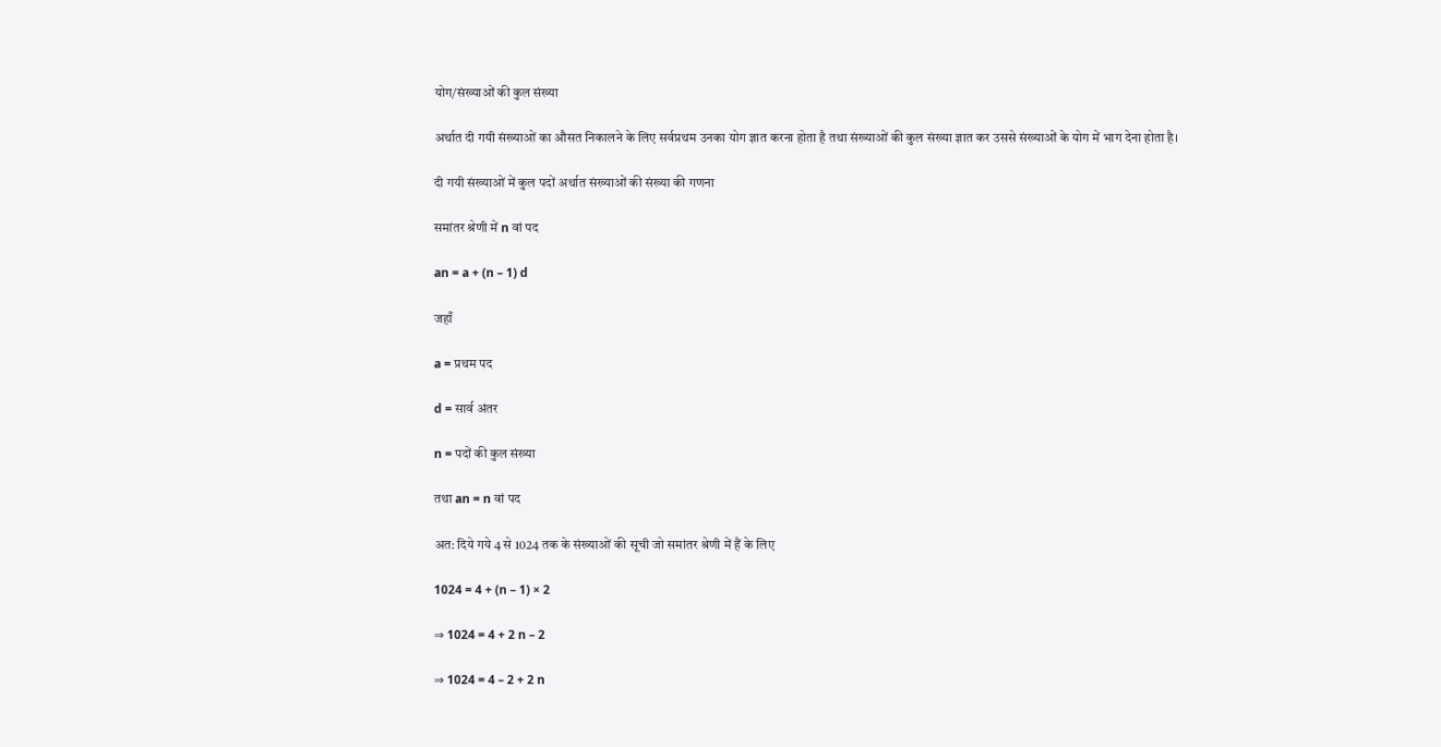योग/संख्याओं की कुल संख्या

अर्थात दी गयी संख्याओं का औसत निकालने के लिए सर्वप्रथम उनका योग ज्ञात करना होता है तथा संख्याओं की कुल संख्या ज्ञात कर उससे संख्याओं के योग में भाग देना होता है।

दी गयी संख्याओं में कुल पदों अर्थात संख्याओं की संख्या की गणना

समांतर श्रेणी में n वां पद

an = a + (n – 1) d

जहाँ

a = प्रथम पद

d = सार्व अंतर

n = पदों की कुल संख्या

तथा an = n वां पद

अत: दिये गये 4 से 1024 तक के संख्याओं की सूची जो समांतर श्रेणी में हैं के लिए

1024 = 4 + (n – 1) × 2

⇒ 1024 = 4 + 2 n – 2

⇒ 1024 = 4 – 2 + 2 n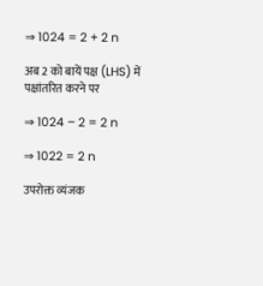⇒ 1024 = 2 + 2 n

अब 2 को बायें पक्ष (LHS) में पक्षांतरित करने पर

⇒ 1024 – 2 = 2 n

⇒ 1022 = 2 n

उपरोक्त व्यंजक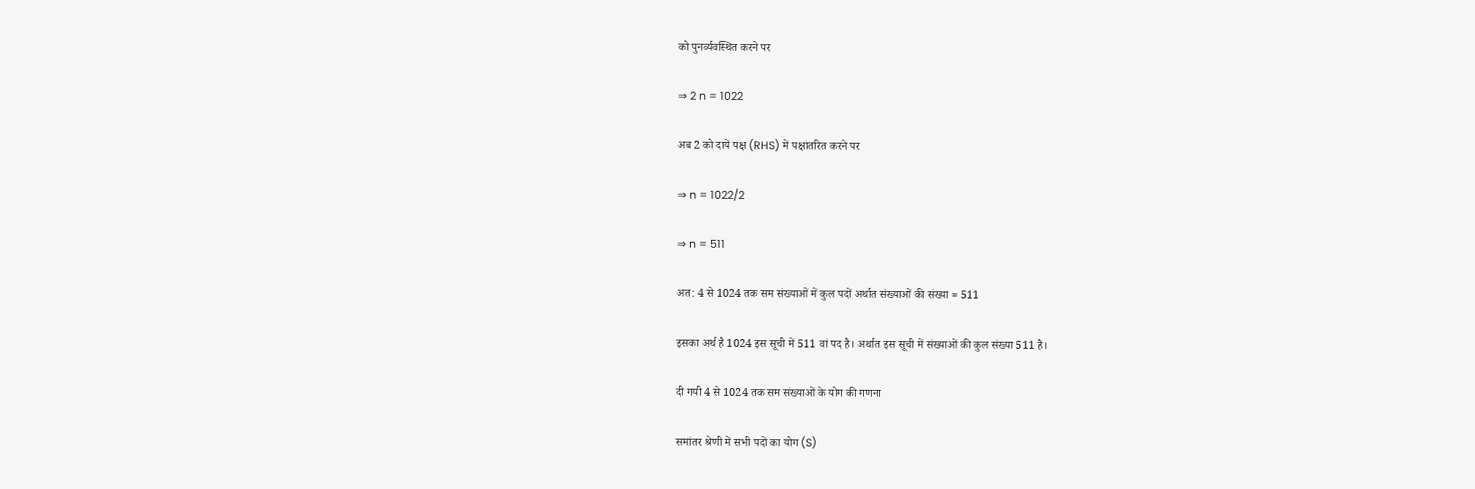को पुनर्व्यवस्थित करने पर

⇒ 2 n = 1022

अब 2 को दायें पक्ष (RHS) में पक्षांतरित करने पर

⇒ n = 1022/2

⇒ n = 511

अत: 4 से 1024 तक सम संख्याओं में कुल पदों अर्थात संख्याओं की संख्या = 511

इसका अर्थ है 1024 इस सूची में 511 वां पद है। अर्थात इस सूची में संख्याओं की कुल संख्या 511 है।

दी गयी 4 से 1024 तक सम संख्याओं के योग की गणना

समांतर श्रेणी में सभी पदों का योग (S)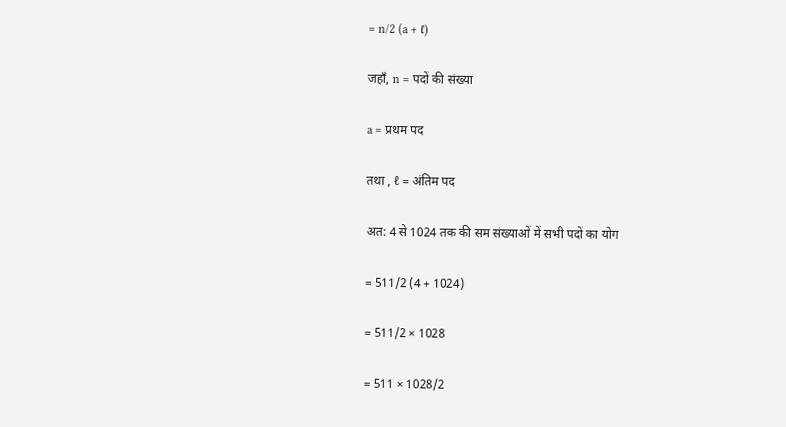= n/2 (a + ℓ)

जहाँ, n = पदों की संख्या

a = प्रथम पद

तथा , ℓ = अंतिम पद

अत: 4 से 1024 तक की सम संख्याओं में सभी पदों का योग

= 511/2 (4 + 1024)

= 511/2 × 1028

= 511 × 1028/2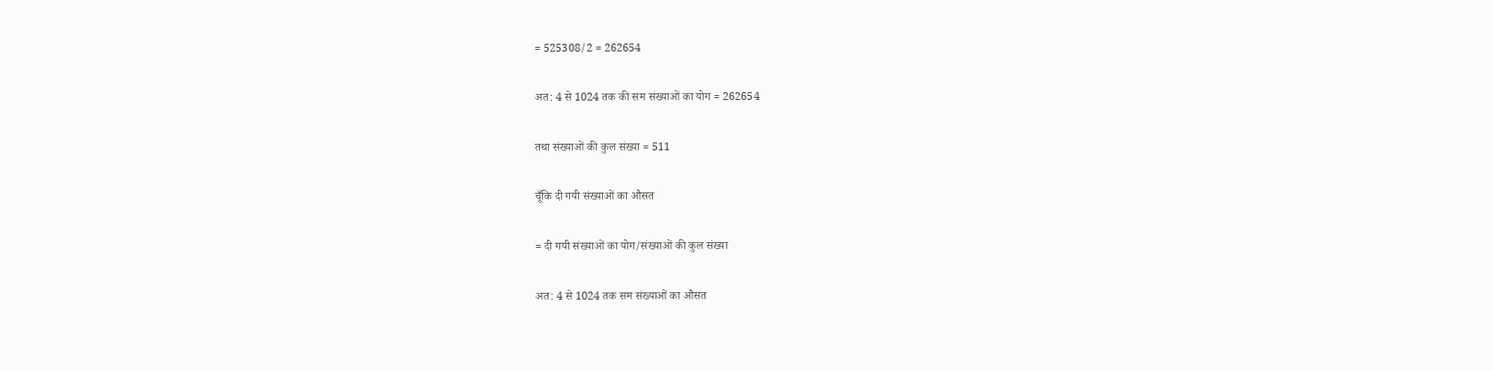= 525308/2 = 262654

अत: 4 से 1024 तक की सम संख्याओं का योग = 262654

तथा संख्याओं की कुल संख्या = 511

चूँकि दी गयी संख्याओं का औसत

= दी गयी संख्याओं का योग/संख्याओं की कुल संख्या

अत: 4 से 1024 तक सम संख्याओं का औसत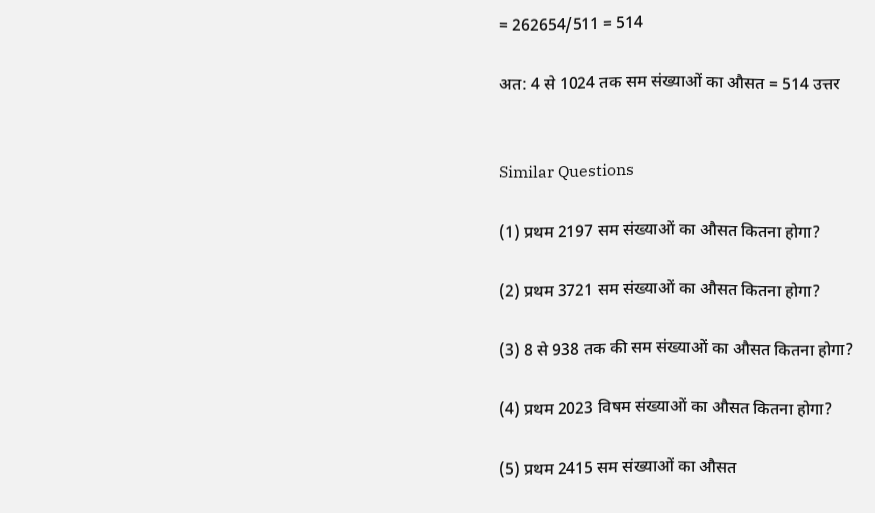= 262654/511 = 514

अत: 4 से 1024 तक सम संख्याओं का औसत = 514 उत्तर


Similar Questions

(1) प्रथम 2197 सम संख्याओं का औसत कितना होगा?

(2) प्रथम 3721 सम संख्याओं का औसत कितना होगा?

(3) 8 से 938 तक की सम संख्याओं का औसत कितना होगा?

(4) प्रथम 2023 विषम संख्याओं का औसत कितना होगा?

(5) प्रथम 2415 सम संख्याओं का औसत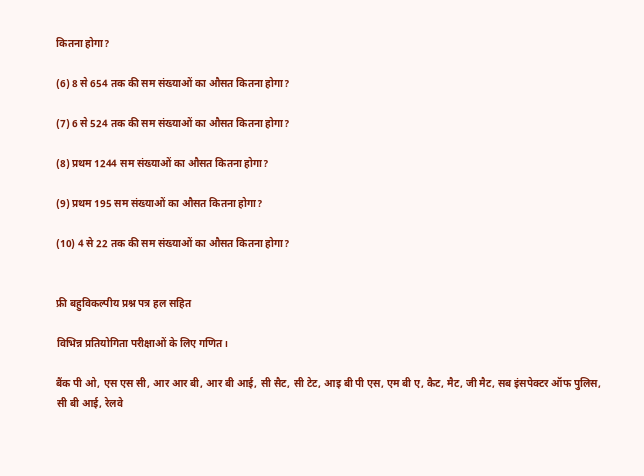कितना होगा?

(6) 8 से 654 तक की सम संख्याओं का औसत कितना होगा?

(7) 6 से 524 तक की सम संख्याओं का औसत कितना होगा?

(8) प्रथम 1244 सम संख्याओं का औसत कितना होगा?

(9) प्रथम 195 सम संख्याओं का औसत कितना होगा?

(10) 4 से 22 तक की सम संख्याओं का औसत कितना होगा?


फ्री बहुविकल्पीय प्रश्न पत्र हल सहित

विभिन्न प्रतियोगिता परीक्षाओं के लिए गणित।

बैंक पी ओ, एस एस सी, आर आर बी, आर बी आई, सी सैट, सी टेट, आइ बी पी एस, एम बी ए, कैट, मैट, जी मैट, सब इंसपेक्टर ऑफ पुलिस, सी बी आई, रेलवे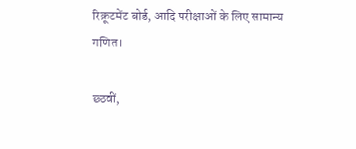रिक्रूटमेंट बोर्ड, आदि परीक्षाओं के लिए सामान्य गणित।

छ्ठवीं,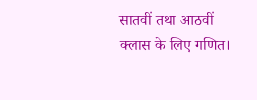सातवीं तथा आठवीं क्लास के लिए गणित।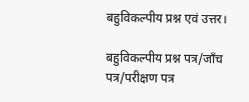बहुविकल्पीय प्रश्न एवं उत्तर।

बहुविकल्पीय प्रश्न पत्र/जाँच पत्र/परीक्षण पत्र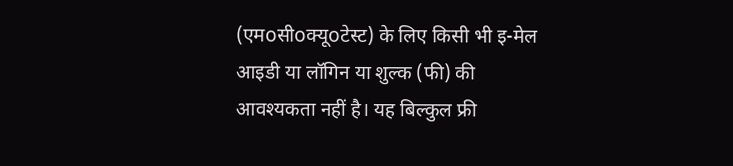(एमoसीoक्यूoटेस्ट) के लिए किसी भी इ-मेल आइडी या लॉगिन या शुल्क (फी) की आवश्यकता नहीं है। यह बिल्कुल फ्री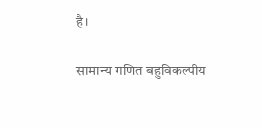है।

सामान्य गणित बहुविकल्पीय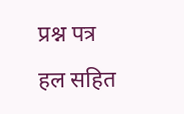प्रश्न पत्र हल सहित